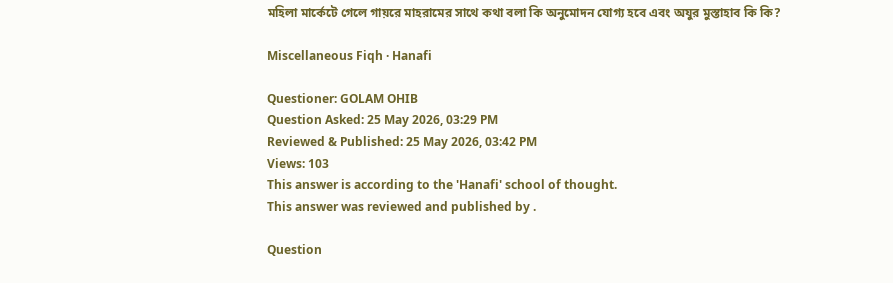মহিলা মার্কেটে গেলে গায়রে মাহরামের সাথে কথা বলা কি অনুমোদন যোগ্য হবে এবং অযুর মুস্তাহাব কি কি?

Miscellaneous Fiqh · Hanafi

Questioner: GOLAM OHIB
Question Asked: 25 May 2026, 03:29 PM
Reviewed & Published: 25 May 2026, 03:42 PM
Views: 103
This answer is according to the 'Hanafi' school of thought.
This answer was reviewed and published by .

Question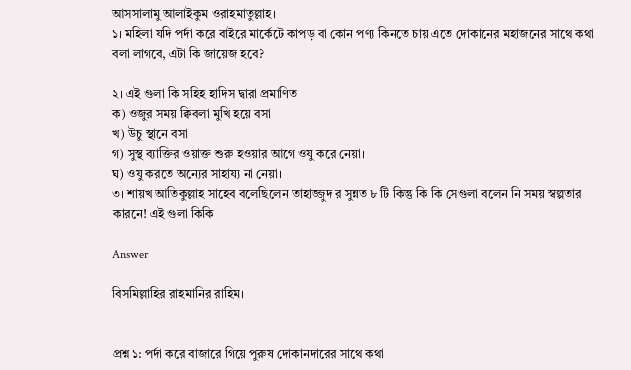আসসালামু আলাইকুম ওরাহমাতুল্লাহ।
১। মহিলা যদি পর্দা করে বাইরে মার্কেটে কাপড় বা কোন পণ্য কিনতে চায় এতে দোকানের মহাজনের সাথে কথা বলা লাগবে, এটা কি জায়েজ হবে?

২। এই গুলা কি সহিহ হাদিস দ্বারা প্রমাণিত
ক) ওজুর সময় ক্বিবলা মুখি হয়ে বসা
খ) উচু স্থানে বসা
গ) সুস্থ ব্যাক্তির ওয়াক্ত শুরু হওয়ার আগে ওযু করে নেয়া।
ঘ) ওযু করতে অন্যের সাহায্য না নেয়া।
৩। শায়খ আতিকুল্লাহ সাহেব বলেছিলেন তাহাজ্জুদ র সুন্নত ৮ টি কিন্তু কি কি সেগুলা বলেন নি সময় স্বল্পতার কারনে! এই গুলা কিকি

Answer

বিসমিল্লাহির রাহমানির রাহিম।


প্রশ্ন ১: পর্দা করে বাজারে গিয়ে পুরুষ দোকানদারের সাথে কথা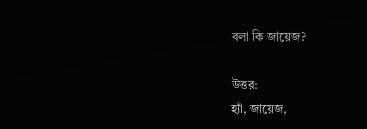বলা কি জায়েজ?

উত্তর:
হ্যাঁ, জায়েজ,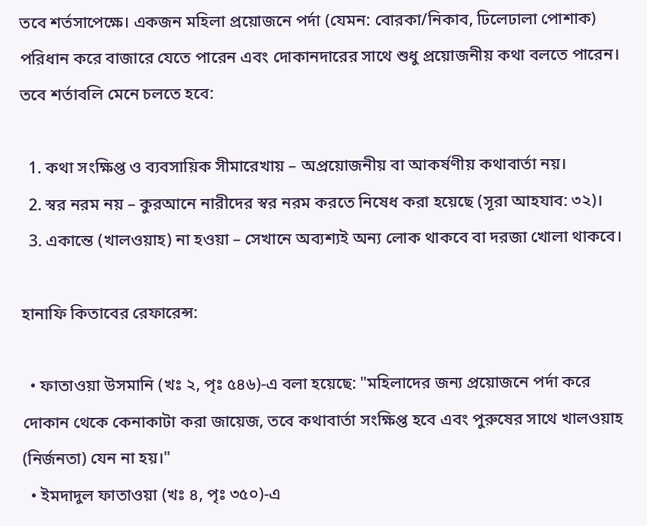তবে শর্তসাপেক্ষে। একজন মহিলা প্রয়োজনে পর্দা (যেমন: বোরকা/নিকাব, ঢিলেঢালা পোশাক) পরিধান করে বাজারে যেতে পারেন এবং দোকানদারের সাথে শুধু প্রয়োজনীয় কথা বলতে পারেন। তবে শর্তাবলি মেনে চলতে হবে:

  1. কথা সংক্ষিপ্ত ও ব্যবসায়িক সীমারেখায় – অপ্রয়োজনীয় বা আকর্ষণীয় কথাবার্তা নয়।
  2. স্বর নরম নয় – কুরআনে নারীদের স্বর নরম করতে নিষেধ করা হয়েছে (সূরা আহযাব: ৩২)।
  3. একান্তে (খালওয়াহ) না হওয়া – সেখানে অব্যশ্যই অন্য লোক থাকবে বা দরজা খোলা থাকবে।

হানাফি কিতাবের রেফারেন্স:

  • ফাতাওয়া উসমানি (খঃ ২, পৃঃ ৫৪৬)-এ বলা হয়েছে: "মহিলাদের জন্য প্রয়োজনে পর্দা করে দোকান থেকে কেনাকাটা করা জায়েজ, তবে কথাবার্তা সংক্ষিপ্ত হবে এবং পুরুষের সাথে খালওয়াহ (নির্জনতা) যেন না হয়।"
  • ইমদাদুল ফাতাওয়া (খঃ ৪, পৃঃ ৩৫০)-এ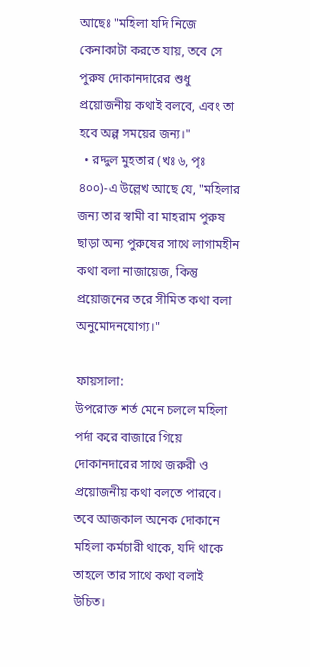আছেঃ "মহিলা যদি নিজে কেনাকাটা করতে যায়, তবে সে পুরুষ দোকানদারের শুধু প্রয়োজনীয় কথাই বলবে, এবং তা হবে অল্প সময়ের জন্য।"
  • রদ্দুল মুহতার (খঃ ৬, পৃঃ ৪০০)-এ উল্লেখ আছে যে, "মহিলার জন্য তার স্বামী বা মাহরাম পুরুষ ছাড়া অন্য পুরুষের সাথে লাগামহীন কথা বলা নাজায়েজ, কিন্তু প্রয়োজনের তরে সীমিত কথা বলা অনুমোদনযোগ্য।"

ফায়সালা:
উপরোক্ত শর্ত মেনে চললে মহিলা পর্দা করে বাজারে গিয়ে দোকানদারের সাথে জরুরী ও প্রয়োজনীয় কথা বলতে পারবে। তবে আজকাল অনেক দোকানে মহিলা কর্মচারী থাকে, যদি থাকে তাহলে তার সাথে কথা বলাই উচিত।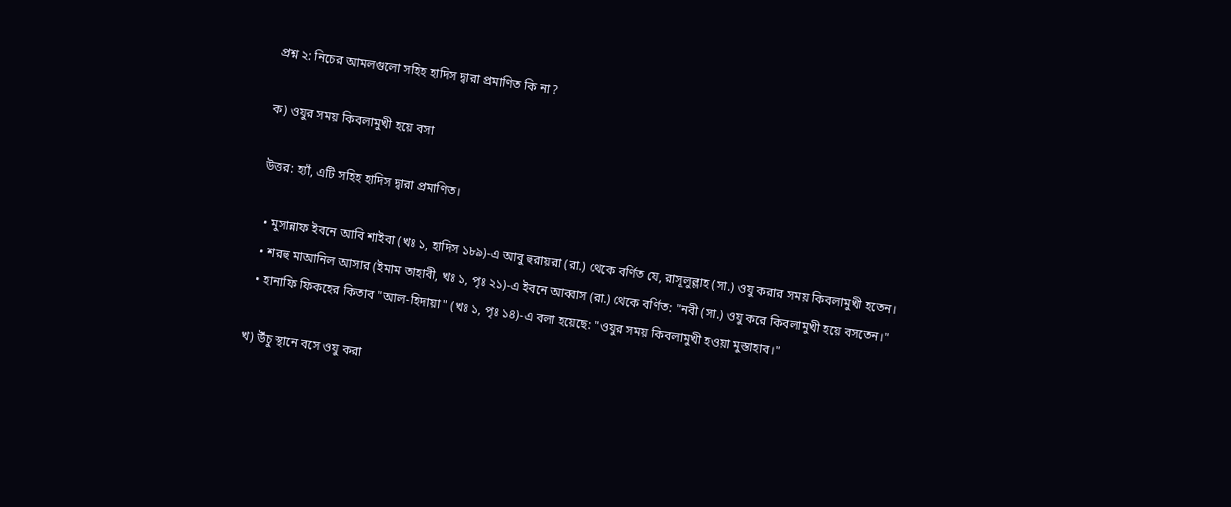প্রশ্ন ২: নিচের আমলগুলো সহিহ হাদিস দ্বারা প্রমাণিত কি না?

ক) ওযুর সময় কিবলামুখী হয়ে বসা

উত্তর: হ্যাঁ, এটি সহিহ হাদিস দ্বারা প্রমাণিত।

  • মুসান্নাফ ইবনে আবি শাইবা (খঃ ১, হাদিস ১৮৯)-এ আবু হুরায়রা (রা.) থেকে বর্ণিত যে, রাসূলুল্লাহ (সা.) ওযু করার সময় কিবলামুখী হতেন।
  • শরহু মাআনিল আসার (ইমাম তাহাবী, খঃ ১, পৃঃ ২১)-এ ইবনে আব্বাস (রা.) থেকে বর্ণিত: "নবী (সা.) ওযু করে কিবলামুখী হয়ে বসতেন।"
  • হানাফি ফিকহের কিতাব "আল-হিদায়া" (খঃ ১, পৃঃ ১৪)-এ বলা হয়েছে: "ওযুর সময় কিবলামুখী হওয়া মুস্তাহাব।"

খ) উঁচু স্থানে বসে ওযু করা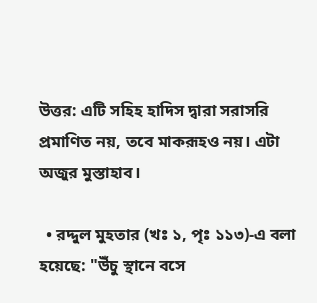উত্তর: এটি সহিহ হাদিস দ্বারা সরাসরি প্রমাণিত নয়, তবে মাকরূহও নয়। এটা অজুর মুস্তাহাব।

  • রদ্দুল মুহতার (খঃ ১, পৃঃ ১১৩)-এ বলা হয়েছে: "উঁচু স্থানে বসে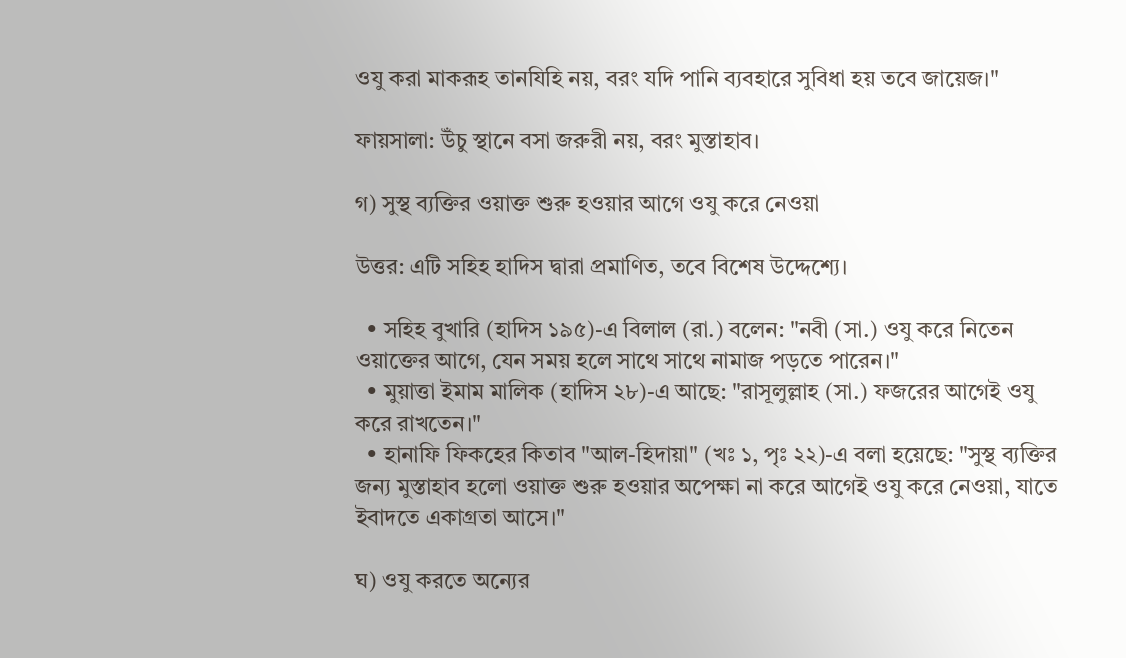ওযু করা মাকরূহ তানযিহি নয়, বরং যদি পানি ব্যবহারে সুবিধা হয় তবে জায়েজ।"

ফায়সালা: উঁচু স্থানে বসা জরুরী নয়, বরং মুস্তাহাব।

গ) সুস্থ ব্যক্তির ওয়াক্ত শুরু হওয়ার আগে ওযু করে নেওয়া

উত্তর: এটি সহিহ হাদিস দ্বারা প্রমাণিত, তবে বিশেষ উদ্দেশ্যে।

  • সহিহ বুখারি (হাদিস ১৯৫)-এ বিলাল (রা.) বলেন: "নবী (সা.) ওযু করে নিতেন ওয়াক্তের আগে, যেন সময় হলে সাথে সাথে নামাজ পড়তে পারেন।"
  • মুয়াত্তা ইমাম মালিক (হাদিস ২৮)-এ আছে: "রাসূলুল্লাহ (সা.) ফজরের আগেই ওযু করে রাখতেন।"
  • হানাফি ফিকহের কিতাব "আল-হিদায়া" (খঃ ১, পৃঃ ২২)-এ বলা হয়েছে: "সুস্থ ব্যক্তির জন্য মুস্তাহাব হলো ওয়াক্ত শুরু হওয়ার অপেক্ষা না করে আগেই ওযু করে নেওয়া, যাতে ইবাদতে একাগ্রতা আসে।"

ঘ) ওযু করতে অন্যের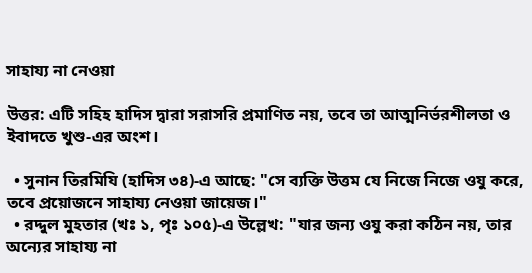সাহায্য না নেওয়া

উত্তর: এটি সহিহ হাদিস দ্বারা সরাসরি প্রমাণিত নয়, তবে তা আত্মনির্ভরশীলতা ও ইবাদতে খুশু-এর অংশ।

  • সুনান তিরমিযি (হাদিস ৩৪)-এ আছে: "সে ব্যক্তি উত্তম যে নিজে নিজে ওযু করে, তবে প্রয়োজনে সাহায্য নেওয়া জায়েজ।"
  • রদ্দুল মুহতার (খঃ ১, পৃঃ ১০৫)-এ উল্লেখ: "যার জন্য ওযু করা কঠিন নয়, তার অন্যের সাহায্য না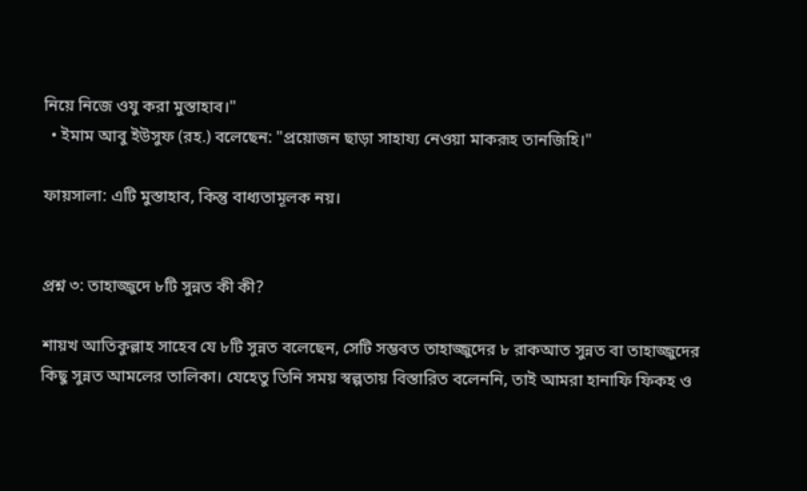নিয়ে নিজে ওযু করা মুস্তাহাব।"
  • ইমাম আবু ইউসুফ (রহ.) বলেছেন: "প্রয়োজন ছাড়া সাহায্য নেওয়া মাকরূহ তানজিহি।"

ফায়সালা: এটি মুস্তাহাব, কিন্তু বাধ্যতামূলক নয়।


প্রশ্ন ৩: তাহাজ্জুদে ৮টি সুন্নত কী কী?

শায়খ আতিকুল্লাহ সাহেব যে ৮টি সুন্নত বলেছেন, সেটি সম্ভবত তাহাজ্জুদের ৮ রাকআত সুন্নত বা তাহাজ্জুদের কিছু সুন্নত আমলের তালিকা। যেহেতু তিনি সময় স্বল্পতায় বিস্তারিত বলেননি, তাই আমরা হানাফি ফিকহ ও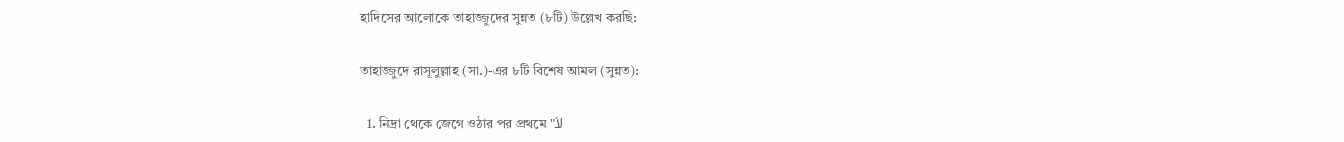হাদিসের আলোকে তাহাজ্জুদের সুন্নত (৮টি) উল্লেখ করছি:

তাহাজ্জুদে রাসূলুল্লাহ (সা.)-এর ৮টি বিশেষ আমল (সুন্নত):

  1. নিদ্রা থেকে জেগে ওঠার পর প্রথমে "لاَ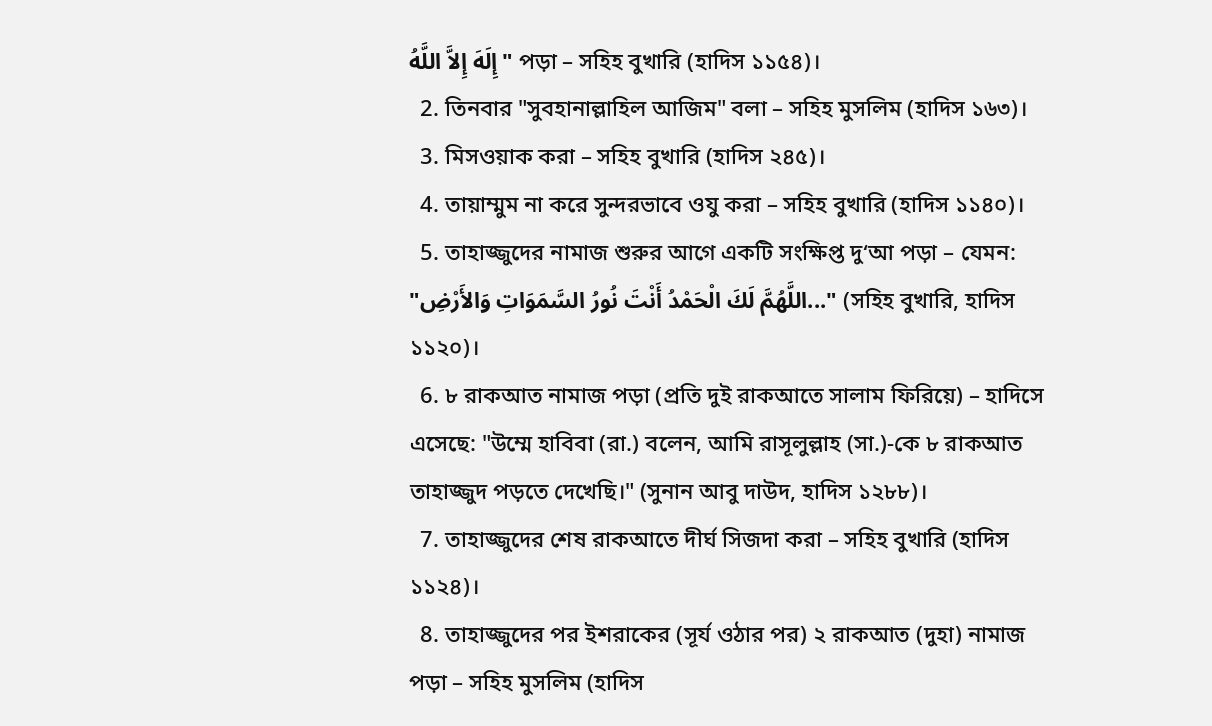إِلَهَ إِلاَّ اللَّهُ" পড়া – সহিহ বুখারি (হাদিস ১১৫৪)।
  2. তিনবার "সুবহানাল্লাহিল আজিম" বলা – সহিহ মুসলিম (হাদিস ১৬৩)।
  3. মিসওয়াক করা – সহিহ বুখারি (হাদিস ২৪৫)।
  4. তায়াম্মুম না করে সুন্দরভাবে ওযু করা – সহিহ বুখারি (হাদিস ১১৪০)।
  5. তাহাজ্জুদের নামাজ শুরুর আগে একটি সংক্ষিপ্ত দু‘আ পড়া – যেমন: "اللَّهُمَّ لَكَ الْحَمْدُ أَنْتَ نُورُ السَّمَوَاتِ وَالأَرْضِ..." (সহিহ বুখারি, হাদিস ১১২০)।
  6. ৮ রাকআত নামাজ পড়া (প্রতি দুই রাকআতে সালাম ফিরিয়ে) – হাদিসে এসেছে: "উম্মে হাবিবা (রা.) বলেন, আমি রাসূলুল্লাহ (সা.)-কে ৮ রাকআত তাহাজ্জুদ পড়তে দেখেছি।" (সুনান আবু দাউদ, হাদিস ১২৮৮)।
  7. তাহাজ্জুদের শেষ রাকআতে দীর্ঘ সিজদা করা – সহিহ বুখারি (হাদিস ১১২৪)।
  8. তাহাজ্জুদের পর ইশরাকের (সূর্য ওঠার পর) ২ রাকআত (দুহা) নামাজ পড়া – সহিহ মুসলিম (হাদিস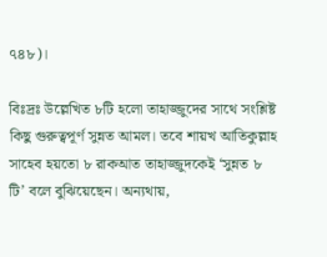৭৪৮)।

বিঃদ্রঃ উল্লেখিত ৮টি হলো তাহাজ্জুদের সাথে সংশ্লিষ্ট কিছু গুরুত্বপূর্ণ সুন্নত আমল। তবে শায়খ আতিকুল্লাহ সাহেব হয়তো ৮ রাকআত তাহাজ্জুদকেই ‘সুন্নত ৮ টি’ বলে বুঝিয়েছেন। অন্যথায়,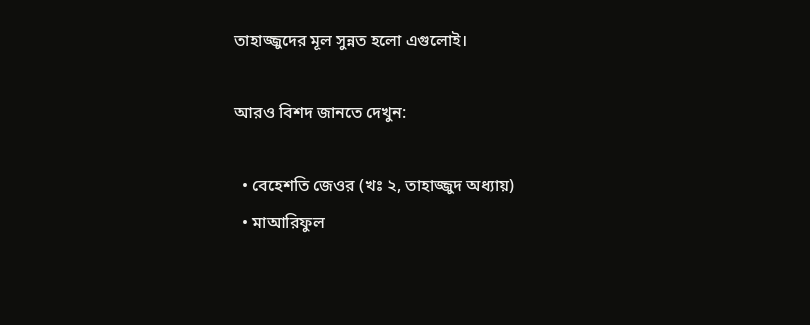তাহাজ্জুদের মূল সুন্নত হলো এগুলোই।

আরও বিশদ জানতে দেখুন:

  • বেহেশতি জেওর (খঃ ২, তাহাজ্জুদ অধ্যায়)
  • মাআরিফুল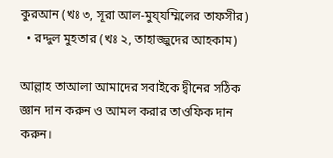কুরআন (খঃ ৩, সূরা আল-মুয্‌যম্মিলের তাফসীর)
  • রদ্দুল মুহতার (খঃ ২, তাহাজ্জুদের আহকাম)

আল্লাহ তাআলা আমাদের সবাইকে দ্বীনের সঠিক জ্ঞান দান করুন ও আমল করার তাওফিক দান করুন।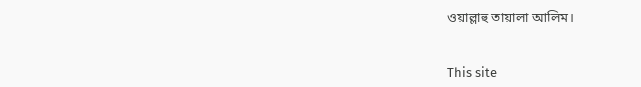ওয়াল্লাহু তায়ালা আলিম।


This site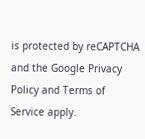is protected by reCAPTCHA and the Google Privacy Policy and Terms of Service apply.